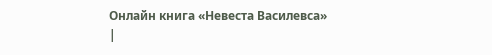Онлайн книга «Невеста Василевса»
|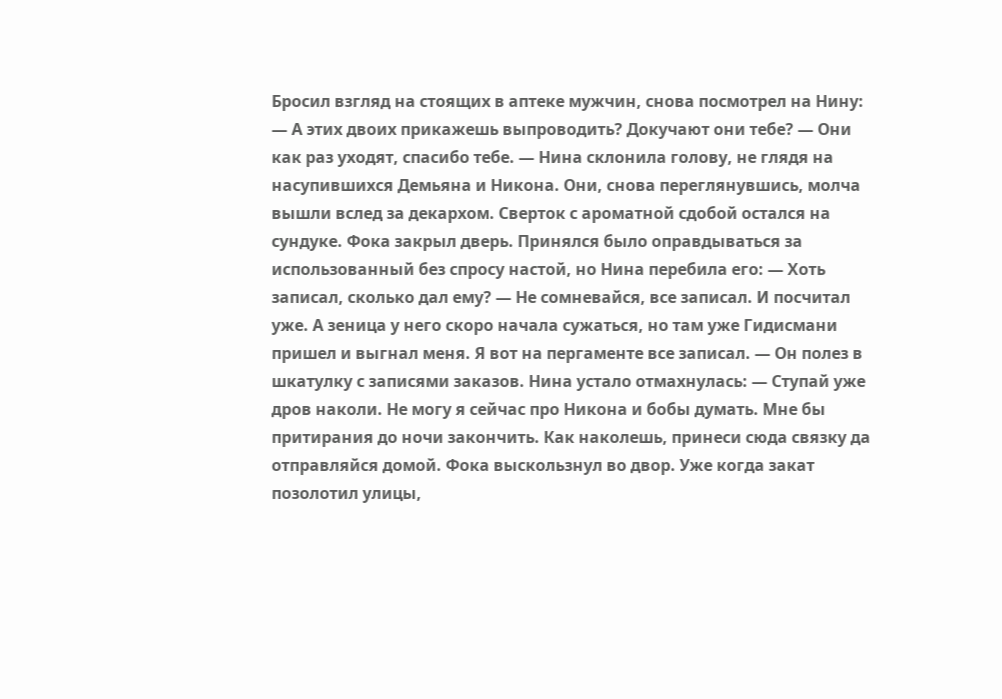Бросил взгляд на стоящих в аптеке мужчин, снова посмотрел на Нину: — А этих двоих прикажешь выпроводить? Докучают они тебе? — Они как раз уходят, спасибо тебе. — Нина склонила голову, не глядя на насупившихся Демьяна и Никона. Они, снова переглянувшись, молча вышли вслед за декархом. Сверток с ароматной сдобой остался на сундуке. Фока закрыл дверь. Принялся было оправдываться за использованный без спросу настой, но Нина перебила его: — Хоть записал, сколько дал ему? — Не сомневайся, все записал. И посчитал уже. А зеница у него скоро начала сужаться, но там уже Гидисмани пришел и выгнал меня. Я вот на пергаменте все записал. — Он полез в шкатулку с записями заказов. Нина устало отмахнулась: — Ступай уже дров наколи. Не могу я сейчас про Никона и бобы думать. Мне бы притирания до ночи закончить. Как наколешь, принеси сюда связку да отправляйся домой. Фока выскользнул во двор. Уже когда закат позолотил улицы,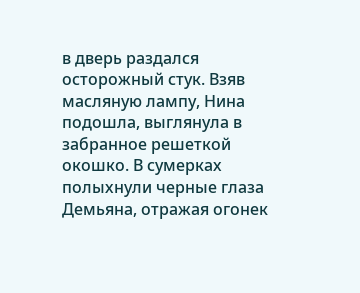в дверь раздался осторожный стук. Взяв масляную лампу, Нина подошла, выглянула в забранное решеткой окошко. В сумерках полыхнули черные глаза Демьяна, отражая огонек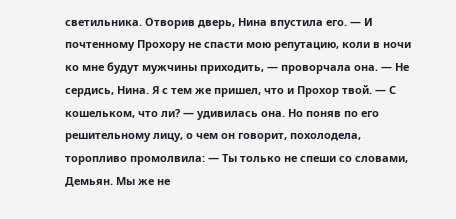светильника. Отворив дверь, Нина впустила его. — И почтенному Прохору не спасти мою репутацию, коли в ночи ко мне будут мужчины приходить, — проворчала она. — Не сердись, Нина. Я с тем же пришел, что и Прохор твой. — С кошельком, что ли? — удивилась она. Но поняв по его решительному лицу, о чем он говорит, похолодела, торопливо промолвила: — Ты только не спеши со словами, Демьян. Мы же не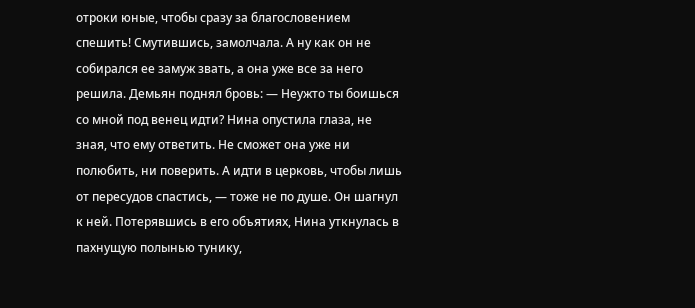отроки юные, чтобы сразу за благословением спешить! Смутившись, замолчала. А ну как он не собирался ее замуж звать, а она уже все за него решила. Демьян поднял бровь: — Неужто ты боишься со мной под венец идти? Нина опустила глаза, не зная, что ему ответить. Не сможет она уже ни полюбить, ни поверить. А идти в церковь, чтобы лишь от пересудов спастись, — тоже не по душе. Он шагнул к ней. Потерявшись в его объятиях, Нина уткнулась в пахнущую полынью тунику,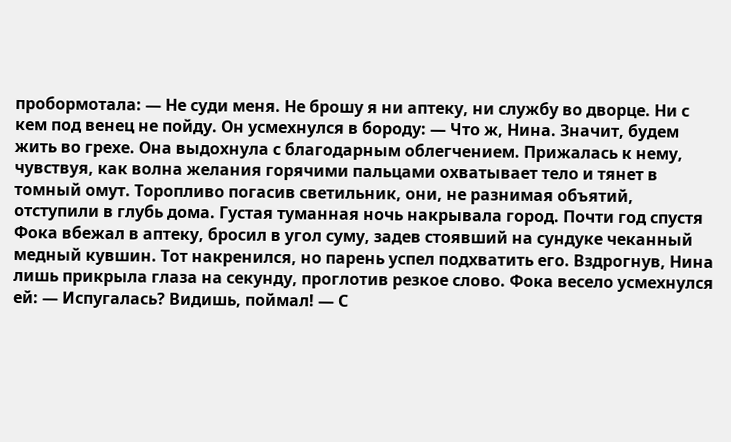пробормотала: — Не суди меня. Не брошу я ни аптеку, ни службу во дворце. Ни с кем под венец не пойду. Он усмехнулся в бороду: — Что ж, Нина. Значит, будем жить во грехе. Она выдохнула с благодарным облегчением. Прижалась к нему, чувствуя, как волна желания горячими пальцами охватывает тело и тянет в томный омут. Торопливо погасив светильник, они, не разнимая объятий, отступили в глубь дома. Густая туманная ночь накрывала город. Почти год спустя Фока вбежал в аптеку, бросил в угол суму, задев стоявший на сундуке чеканный медный кувшин. Тот накренился, но парень успел подхватить его. Вздрогнув, Нина лишь прикрыла глаза на секунду, проглотив резкое слово. Фока весело усмехнулся ей: — Испугалась? Видишь, поймал! — С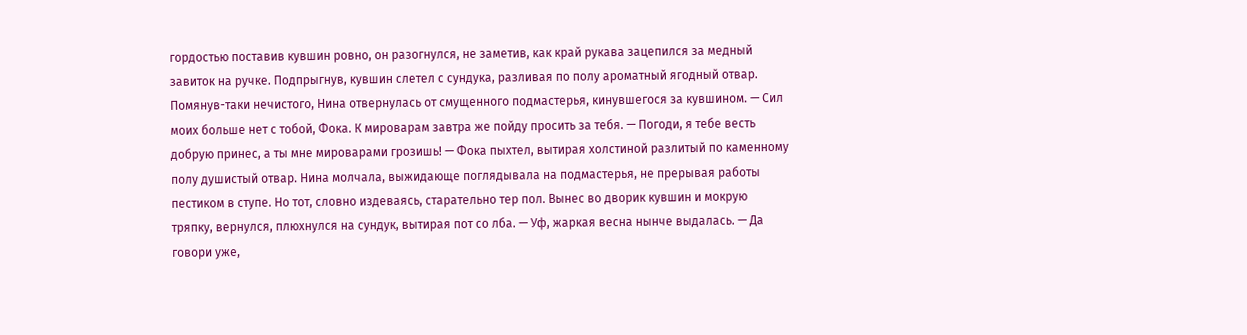гордостью поставив кувшин ровно, он разогнулся, не заметив, как край рукава зацепился за медный завиток на ручке. Подпрыгнув, кувшин слетел с сундука, разливая по полу ароматный ягодный отвар. Помянув-таки нечистого, Нина отвернулась от смущенного подмастерья, кинувшегося за кувшином. — Сил моих больше нет с тобой, Фока. К мироварам завтра же пойду просить за тебя. — Погоди, я тебе весть добрую принес, а ты мне мироварами грозишь! — Фока пыхтел, вытирая холстиной разлитый по каменному полу душистый отвар. Нина молчала, выжидающе поглядывала на подмастерья, не прерывая работы пестиком в ступе. Но тот, словно издеваясь, старательно тер пол. Вынес во дворик кувшин и мокрую тряпку, вернулся, плюхнулся на сундук, вытирая пот со лба. — Уф, жаркая весна нынче выдалась. — Да говори уже,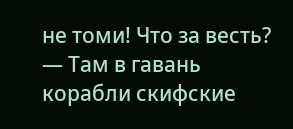не томи! Что за весть? — Там в гавань корабли скифские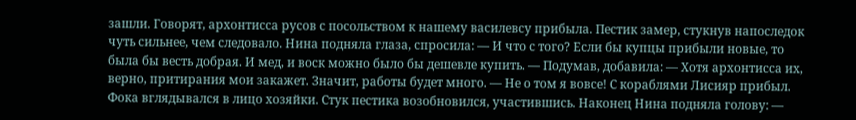зашли. Говорят, архонтисса русов с посольством к нашему василевсу прибыла. Пестик замер, стукнув напоследок чуть сильнее, чем следовало. Нина подняла глаза, спросила: — И что с того? Если бы купцы прибыли новые, то была бы весть добрая. И мед, и воск можно было бы дешевле купить. — Подумав, добавила: — Хотя архонтисса их, верно, притирания мои закажет. Значит, работы будет много. — Не о том я вовсе! С кораблями Лисияр прибыл. Фока вглядывался в лицо хозяйки. Стук пестика возобновился, участившись. Наконец Нина подняла голову: —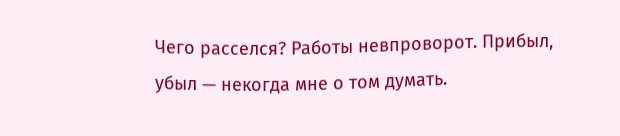Чего расселся? Работы невпроворот. Прибыл, убыл — некогда мне о том думать.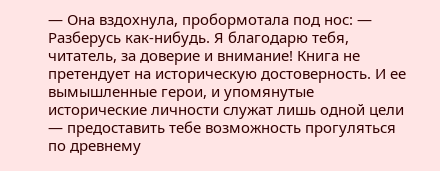— Она вздохнула, пробормотала под нос: — Разберусь как-нибудь. Я благодарю тебя, читатель, за доверие и внимание! Книга не претендует на историческую достоверность. И ее вымышленные герои, и упомянутые исторические личности служат лишь одной цели — предоставить тебе возможность прогуляться по древнему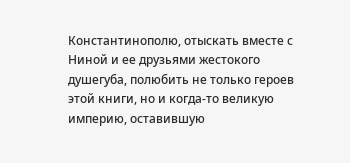Константинополю, отыскать вместе с Ниной и ее друзьями жестокого душегуба, полюбить не только героев этой книги, но и когда-то великую империю, оставившую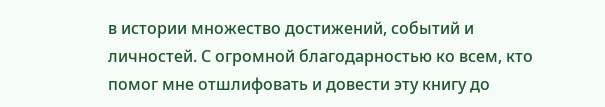в истории множество достижений, событий и личностей. С огромной благодарностью ко всем, кто помог мне отшлифовать и довести эту книгу до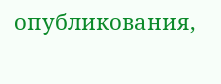опубликования,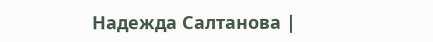Надежда Салтанова |